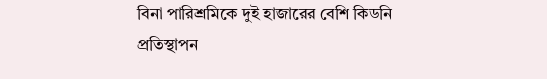বিনা পারিশ্রমিকে দুই হাজারের বেশি কিডনি প্রতিস্থাপন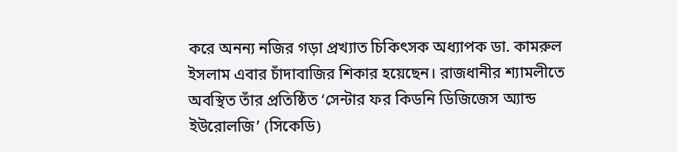করে অনন্য নজির গড়া প্রখ্যাত চিকিৎসক অধ্যাপক ডা. কামরুল ইসলাম এবার চাঁদাবাজির শিকার হয়েছেন। রাজধানীর শ্যামলীতে অবস্থিত তাঁর প্রতিষ্ঠিত ‘সেন্টার ফর কিডনি ডিজিজেস অ্যান্ড ইউরোলজি’ (সিকেডি)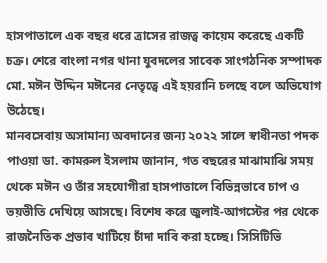হাসপাতালে এক বছর ধরে ত্রাসের রাজত্ব কায়েম করেছে একটি চক্র। শেরে বাংলা নগর থানা যুবদলের সাবেক সাংগঠনিক সম্পাদক মো. মঈন উদ্দিন মঈনের নেতৃত্বে এই হয়রানি চলছে বলে অভিযোগ উঠেছে।
মানবসেবায় অসামান্য অবদানের জন্য ২০২২ সালে স্বাধীনতা পদক পাওয়া ডা. কামরুল ইসলাম জানান, গত বছরের মাঝামাঝি সময় থেকে মঈন ও তাঁর সহযোগীরা হাসপাতালে বিভিন্নভাবে চাপ ও ভয়ভীতি দেখিয়ে আসছে। বিশেষ করে জুলাই-আগস্টের পর থেকে রাজনৈতিক প্রভাব খাটিয়ে চাঁদা দাবি করা হচ্ছে। সিসিটিভি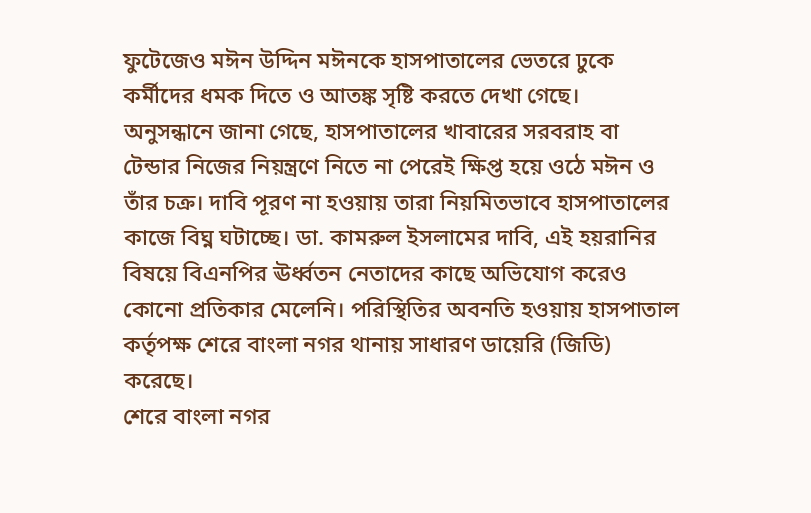ফুটেজেও মঈন উদ্দিন মঈনকে হাসপাতালের ভেতরে ঢুকে কর্মীদের ধমক দিতে ও আতঙ্ক সৃষ্টি করতে দেখা গেছে।
অনুসন্ধানে জানা গেছে, হাসপাতালের খাবারের সরবরাহ বা টেন্ডার নিজের নিয়ন্ত্রণে নিতে না পেরেই ক্ষিপ্ত হয়ে ওঠে মঈন ও তাঁর চক্র। দাবি পূরণ না হওয়ায় তারা নিয়মিতভাবে হাসপাতালের কাজে বিঘ্ন ঘটাচ্ছে। ডা. কামরুল ইসলামের দাবি, এই হয়রানির বিষয়ে বিএনপির ঊর্ধ্বতন নেতাদের কাছে অভিযোগ করেও কোনো প্রতিকার মেলেনি। পরিস্থিতির অবনতি হওয়ায় হাসপাতাল কর্তৃপক্ষ শেরে বাংলা নগর থানায় সাধারণ ডায়েরি (জিডি) করেছে।
শেরে বাংলা নগর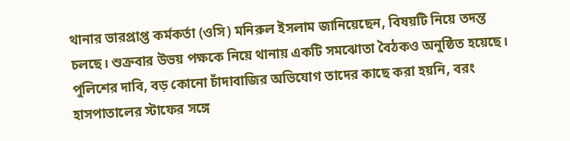থানার ভারপ্রাপ্ত কর্মকর্তা (ওসি) মনিরুল ইসলাম জানিয়েছেন, বিষয়টি নিয়ে তদন্ত চলছে। শুক্রবার উভয় পক্ষকে নিয়ে থানায় একটি সমঝোতা বৈঠকও অনুষ্ঠিত হয়েছে। পুলিশের দাবি, বড় কোনো চাঁদাবাজির অভিযোগ তাদের কাছে করা হয়নি, বরং হাসপাতালের স্টাফের সঙ্গে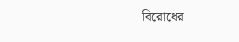বিরোধের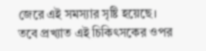জেরে এই সমস্যার সৃষ্টি হয়েছে। তবে প্রখ্যাত এই চিকিৎসকের ওপর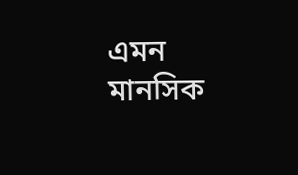এমন মানসিক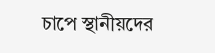চাপে স্থানীয়দের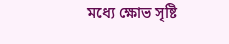মধ্যে ক্ষোভ সৃষ্টি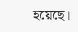হয়েছে।